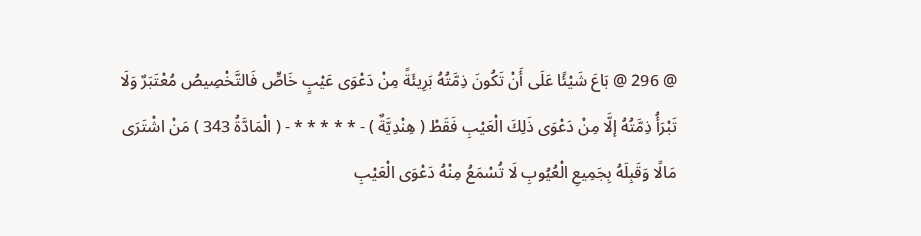@ 296 @ بَاعَ شَيْئًا عَلَى أَنْ تَكُونَ ذِمَّتُهُ بَرِيئَةً مِنْ دَعْوَى عَيْبٍ خَاصٍّ فَالتَّخْصِيصُ مُعْتَبَرٌ وَلَا تَبْرَأُ ذِمَّتُهُ إلَّا مِنْ دَعْوَى ذَلِكَ الْعَيْبِ فَقَطْ ( هِنْدِيَّةٌ ) - * * * * * - ( الْمَادَّةُ 343 ) مَنْ اشْتَرَى مَالًا وَقَبِلَهُ بِجَمِيعِ الْعُيُوبِ لَا تُسْمَعُ مِنْهُ دَعْوَى الْعَيْبِ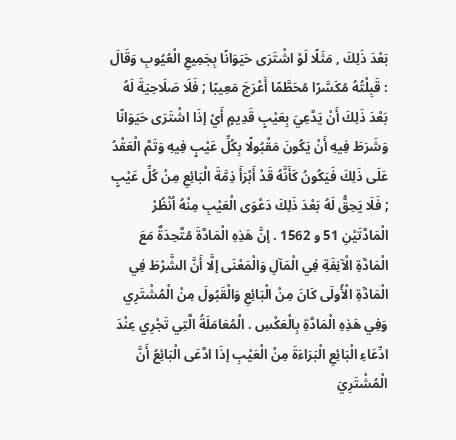بَعْدَ ذَلِكَ , مَثَلًا لَوْ اشْتَرَى حَيَوَانًا بِجَمِيعِ الْعُيُوبِ وَقَالَ : قَبِلْتُهُ مُكَسَّرًا مُحَطَّمًا أَعْرَجَ مَعِيبًا ; فَلَا صَلَاحِيَةَ لَهُ بَعْدَ ذَلِكَ أَنْ يَدَّعِيَ بِعَيْبٍ قَدِيمٍ أَيْ إذَا اشْتَرَى حَيَوَانًا وَشَرَطَ فِيهِ أَنْ يَكُونَ مَقْبُولًا بِكُلِّ عَيْبٍ فِيهِ وَتَمَّ الْعَقْدُ عَلَى ذَلِكَ فَيَكُونُ كَأَنَّهُ قَدْ أَبْرَأَ ذِمَّةَ الْبَائِعِ مِنْ كُلِّ عَيْبٍ ; فَلَا يَحِقُّ لَهُ بَعْدَ ذَلِكَ دَعْوَى الْعَيْبِ مِنْهُ اُنْظُرْ الْمَادَّتَيْنِ 51 و 1562 . إنَّ هَذِهِ الْمَادَّةَ مُتَّحِدَةٌ مَعَ الْمَادَّةِ الْآنِفَةِ فِي الْمَآلِ وَالْمَعْنَى إلَّا أَنَّ الشَّرْطَ فِي الْمَادَّةِ الْأُولَى كَانَ مِنْ الْبَائِعِ وَالْقَبُولَ مِنْ الْمُشْتَرِي وَفِي هَذِهِ الْمَادَّةِ بِالْعَكْسِ . الْمُعَامَلَةُ الَّتِي تَجْرِي عِنْدَ ادِّعَاءِ الْبَائِعِ الْبَرَاءَةَ مِنْ الْعَيْبِ إذَا ادَّعَى الْبَائِعُ أَنَّ الْمُشْتَرِيَ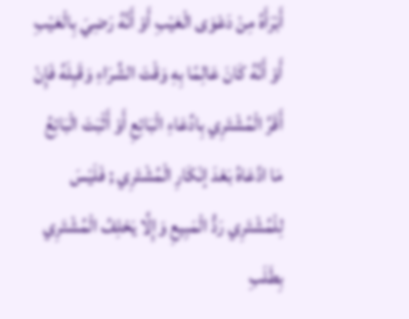أَبْرَأَهُ مِنْ دَعْوَى الْعَيْبِ أَوْ أَنَّهُ رَضِيَ بِالْعَيْبِ أَوْ أَنَّهُ كَانَ عَالِمًا بِهِ وَقْتَ الشِّرَاءِ وَقَبِلَهُ فَإِنْ أَقَرَّ الْمُشْتَرِي بِادِّعَاءِ الْبَائِعِ أَوْ أَثْبَتَ الْبَائِعُ مَا ادَّعَاهُ بَعْدَ إنْكَارِ الْمُشْتَرِي ; فَلَيْسَ لِلْمُشْتَرِي رَدُّ الْمَبِيعِ وَإِلَّا يَحْلِفُ الْمُشْتَرِي بِطَلَبِ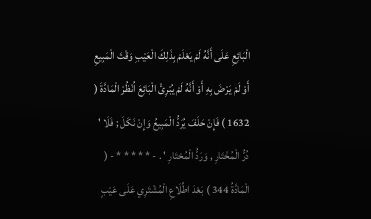الْبَائِعِ عَلَى أَنَّهُ لَمْ يَعْلَمْ بِذَلِكَ الْعَيْبِ وَقْتَ الْمَبِيعِ أَوْ لَمْ يَرْضَ بِهِ أَوْ أَنَّهُ لَمْ يُبْرِئْ الْبَائِعَ اُنْظُرْ الْمَادَّةَ ( 1632 ) فَإِنْ حَلَفَ يُرَدُّ الْمَبِيعُ وَإِنْ نَكَلَ ; فَلَا ' دُرُّ الْمُخْتَارِ , وَرَدُّ الْمُحْتَارِ ' . - * * * * * - ( الْمَادَّةُ 344 ) بَعْدَ اطِّلَاعِ الْمُشْتَرِي عَلَى عَيْبٍ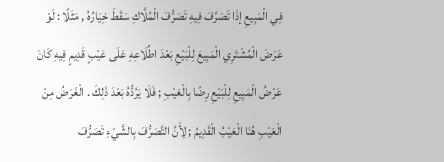فِي الْمَبِيعِ إذَا تَصَرَّفَ فِيهِ تَصَرُّفَ الْمُلَّاكِ سَقَطَ خِيَارُهُ , مَثَلًا : لَوْ عَرَضَ الْمُشْتَرِي الْمَبِيعَ لِلْبَيْعِ بَعْدَ اطِّلَاعِهِ عَلَى عَيْبٍ قَدِيمٍ فِيهِ كَانَ عَرْضُ الْمَبِيعِ لِلْبَيْعِ رِضًا بِالْعَيْبِ ; فَلَا يَرُدُّهُ بَعْدَ ذَلِكَ . الْغَرَضُ مِنْ الْعَيْبِ هُنَا الْعَيْبُ الْقَدِيمُ ; لِأَنَّ التَّصَرُّفَ بِالشَّيْءِ تَصَرُّفَ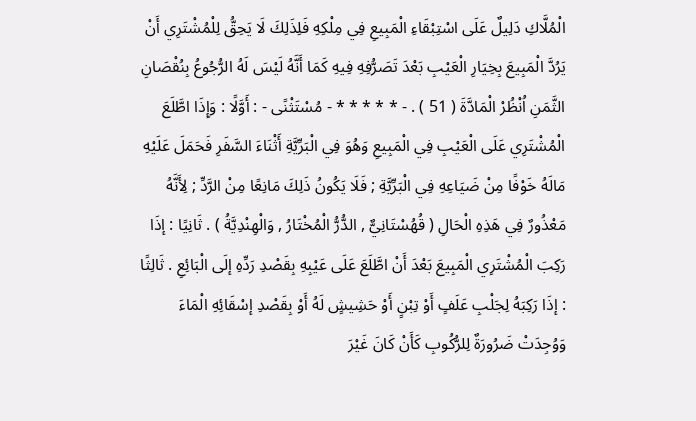الْمُلَّاكِ دَلِيلٌ عَلَى اسْتِبْقَاءِ الْمَبِيعِ فِي مِلْكِهِ فَلِذَلِكَ لَا يَحِقُّ لِلْمُشْتَرِي أَنْ يَرُدَّ الْمَبِيعَ بِخِيَارِ الْعَيْبِ بَعْدَ تَصَرُّفِهِ فِيهِ كَمَا أَنَّهُ لَيْسَ لَهُ الرُّجُوعُ بِنُقْصَانِ الثَّمَنِ اُنْظُرْ الْمَادَّةَ ( 51 ) . - * * * * * - مُسْتَثْنًى - : أَوَّلًا : وَإِذَا اطَّلَعَ الْمُشْتَرِي عَلَى الْعَيْبِ فِي الْمَبِيعِ وَهُوَ فِي الْبَرِّيَّةِ أَثْنَاءَ السَّفَرِ فَحَمَلَ عَلَيْهِ مَالَهُ خَوْفًا مِنْ ضَيَاعِهِ فِي الْبَرِّيَّةِ ; فَلَا يَكُونُ ذَلِكَ مَانِعًا مِنْ الرَّدِّ ; لِأَنَّهُ مَعْذُورٌ فِي هَذِهِ الْحَالِ ( قُهُسْتَانِيٌّ , الدُّرُّ الْمُخْتَارُ , وَالْهِنْدِيَّةُ ) . ثَانِيًا : إذَا رَكِبَ الْمُشْتَرِي الْمَبِيعَ بَعْدَ أَنْ اطَّلَعَ عَلَى عَيْبِهِ بِقَصْدِ رَدِّهِ إلَى الْبَائِعِ . ثَالِثًا : إذَا رَكِبَهُ لِجَلْبِ عَلَفٍ أَوْ تِبْنٍ أَوْ حَشِيشٍ لَهُ أَوْ بِقَصْدِ إسْقَائِهِ الْمَاءَ وَوُجِدَتْ ضَرُورَةٌ لِلرُّكُوبِ كَأَنْ كَانَ غَيْرَ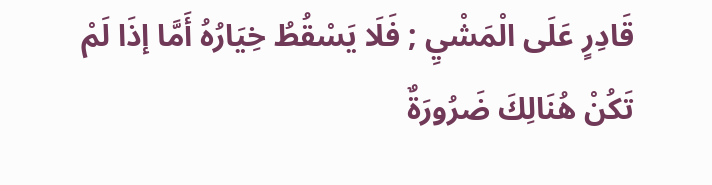قَادِرٍ عَلَى الْمَشْيِ ; فَلَا يَسْقُطُ خِيَارُهُ أَمَّا إذَا لَمْ تَكُنْ هُنَالِكَ ضَرُورَةٌ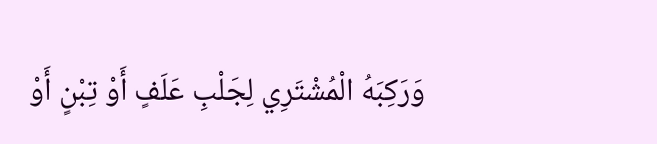وَرَكِبَهُ الْمُشْتَرِي لِجَلْبِ عَلَفٍ أَوْ تِبْنٍ أَوْ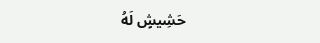حَشِيشٍ لَهُ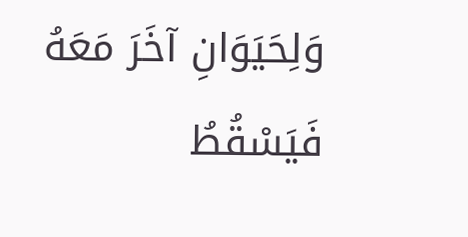وَلِحَيَوَانِ آخَرَ مَعَهُ فَيَسْقُطُ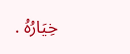خِيَارُهُ .